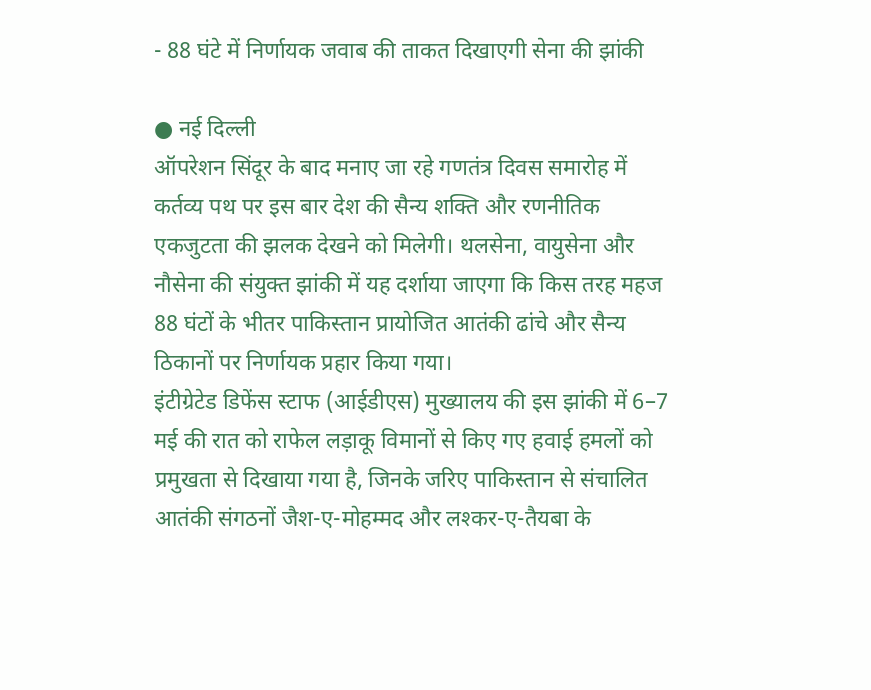- 88 घंटे में निर्णायक जवाब की ताकत दिखाएगी सेना की झांकी

● नई दिल्ली
ऑपरेशन सिंदूर के बाद मनाए जा रहे गणतंत्र दिवस समारोह में कर्तव्य पथ पर इस बार देश की सैन्य शक्ति और रणनीतिक एकजुटता की झलक देखने को मिलेगी। थलसेना, वायुसेना और नौसेना की संयुक्त झांकी में यह दर्शाया जाएगा कि किस तरह महज 88 घंटों के भीतर पाकिस्तान प्रायोजित आतंकी ढांचे और सैन्य ठिकानों पर निर्णायक प्रहार किया गया।
इंटीग्रेटेड डिफेंस स्टाफ (आईडीएस) मुख्यालय की इस झांकी में 6–7 मई की रात को राफेल लड़ाकू विमानों से किए गए हवाई हमलों को प्रमुखता से दिखाया गया है, जिनके जरिए पाकिस्तान से संचालित आतंकी संगठनों जैश-ए-मोहम्मद और लश्कर-ए-तैयबा के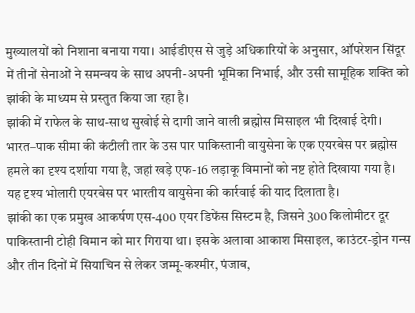मुख्यालयों को निशाना बनाया गया। आईडीएस से जुड़े अधिकारियों के अनुसार, ऑपरेशन सिंदूर में तीनों सेनाओं ने समन्वय के साथ अपनी-अपनी भूमिका निभाई, और उसी सामूहिक शक्ति को झांकी के माध्यम से प्रस्तुत किया जा रहा है।
झांकी में राफेल के साथ-साथ सुखोई से दागी जाने वाली ब्रह्मोस मिसाइल भी दिखाई देगी। भारत–पाक सीमा की कंटीली तार के उस पार पाकिस्तानी वायुसेना के एक एयरबेस पर ब्रह्मोस हमले का दृश्य दर्शाया गया है, जहां खड़े एफ-16 लड़ाकू विमानों को नष्ट होते दिखाया गया है। यह दृश्य भोलारी एयरबेस पर भारतीय वायुसेना की कार्रवाई की याद दिलाता है।
झांकी का एक प्रमुख आकर्षण एस-400 एयर डिफेंस सिस्टम है, जिसने 300 किलोमीटर दूर पाकिस्तानी टोही विमान को मार गिराया था। इसके अलावा आकाश मिसाइल, काउंटर-ड्रोन गन्स और तीन दिनों में सियाचिन से लेकर जम्मू-कश्मीर, पंजाब,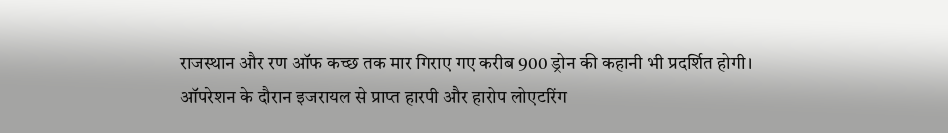राजस्थान और रण ऑफ कच्छ तक मार गिराए गए करीब 900 ड्रोन की कहानी भी प्रदर्शित होगी।
ऑपरेशन के दौरान इजरायल से प्राप्त हारपी और हारोप लोएटरिंग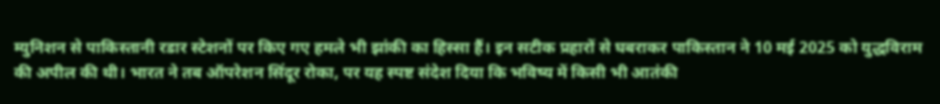म्युनिशन से पाकिस्तानी रडार स्टेशनों पर किए गए हमले भी झांकी का हिस्सा हैं। इन सटीक प्रहारों से घबराकर पाकिस्तान ने 10 मई 2025 को युद्धविराम की अपील की थी। भारत ने तब ऑपरेशन सिंदूर रोका, पर यह स्पष्ट संदेश दिया कि भविष्य में किसी भी आतंकी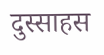दुस्साहस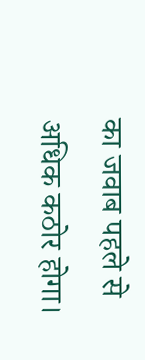का जवाब पहले से अधिक कठोर होगा।